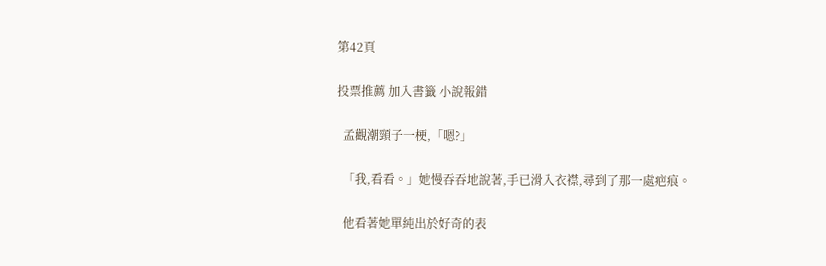第42頁

投票推薦 加入書籤 小說報錯

  孟觀潮頸子一梗,「嗯?」

  「我,看看。」她慢吞吞地說著,手已滑入衣襟,尋到了那一處疤痕。

  他看著她單純出於好奇的表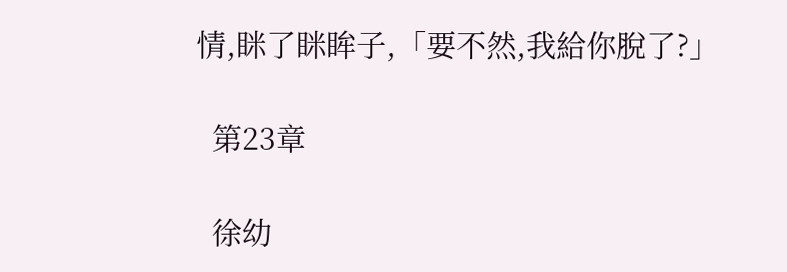情,眯了眯眸子,「要不然,我給你脫了?」

  第23章

  徐幼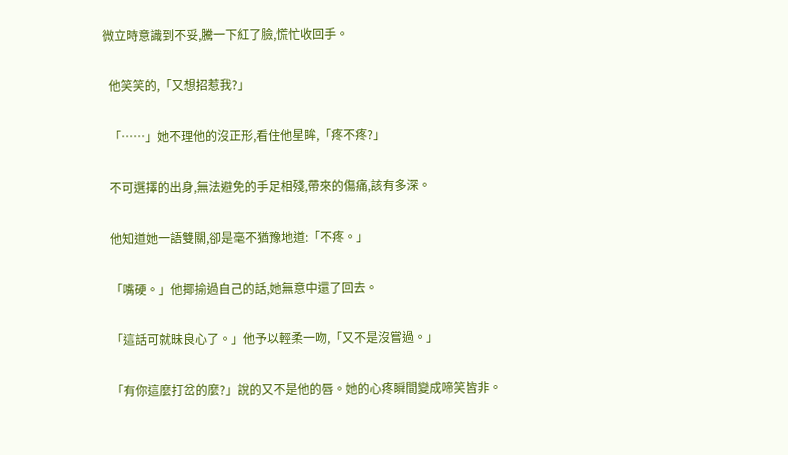微立時意識到不妥,騰一下紅了臉,慌忙收回手。

  他笑笑的,「又想招惹我?」

  「……」她不理他的沒正形,看住他星眸,「疼不疼?」

  不可選擇的出身,無法避免的手足相殘,帶來的傷痛,該有多深。

  他知道她一語雙關,卻是毫不猶豫地道:「不疼。」

  「嘴硬。」他揶揄過自己的話,她無意中還了回去。

  「這話可就昧良心了。」他予以輕柔一吻,「又不是沒嘗過。」

  「有你這麼打岔的麼?」說的又不是他的唇。她的心疼瞬間變成啼笑皆非。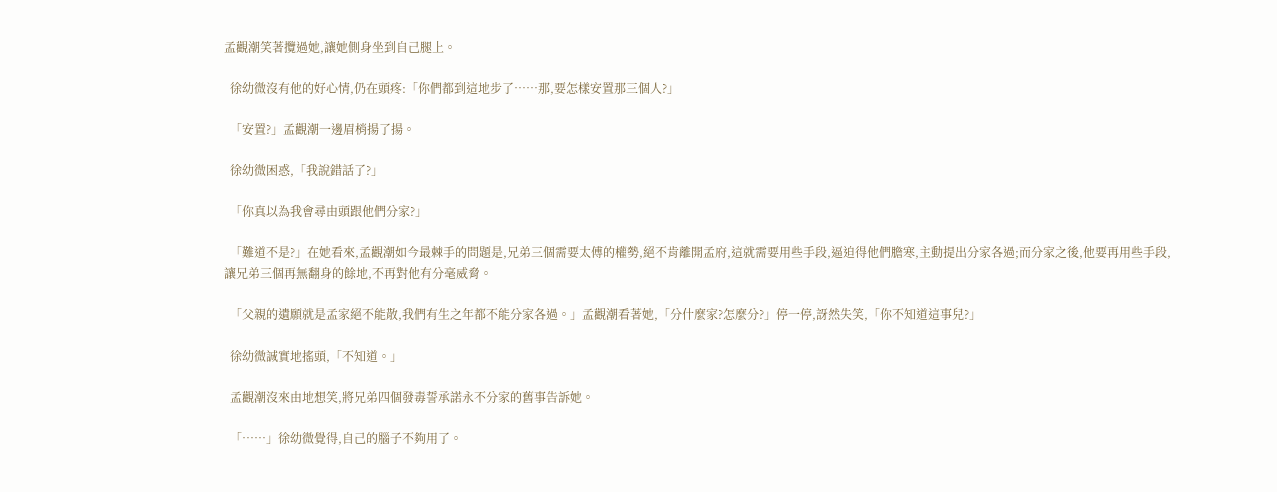孟觀潮笑著攬過她,讓她側身坐到自己腿上。

  徐幼微沒有他的好心情,仍在頭疼:「你們都到這地步了……那,要怎樣安置那三個人?」

  「安置?」孟觀潮一邊眉梢揚了揚。

  徐幼微困惑,「我說錯話了?」

  「你真以為我會尋由頭跟他們分家?」

  「難道不是?」在她看來,孟觀潮如今最棘手的問題是,兄弟三個需要太傅的權勢,絕不肯離開孟府,這就需要用些手段,逼迫得他們膽寒,主動提出分家各過;而分家之後,他要再用些手段,讓兄弟三個再無翻身的餘地,不再對他有分毫威脅。

  「父親的遺願就是孟家絕不能散,我們有生之年都不能分家各過。」孟觀潮看著她,「分什麼家?怎麼分?」停一停,訝然失笑,「你不知道這事兒?」

  徐幼微誠實地搖頭,「不知道。」

  孟觀潮沒來由地想笑,將兄弟四個發毒誓承諾永不分家的舊事告訴她。

  「……」徐幼微覺得,自己的腦子不夠用了。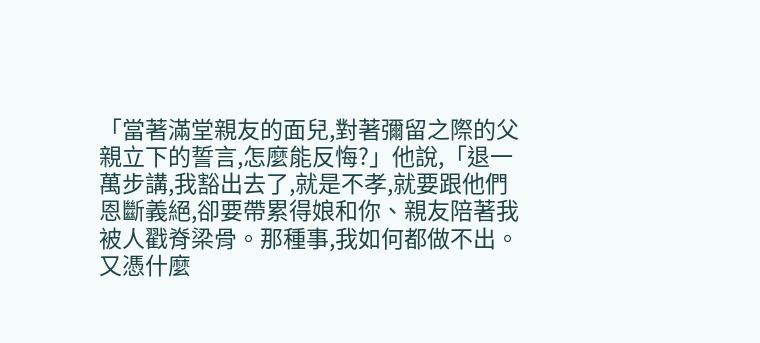「當著滿堂親友的面兒,對著彌留之際的父親立下的誓言,怎麼能反悔?」他說,「退一萬步講,我豁出去了,就是不孝,就要跟他們恩斷義絕,卻要帶累得娘和你、親友陪著我被人戳脊梁骨。那種事,我如何都做不出。又憑什麼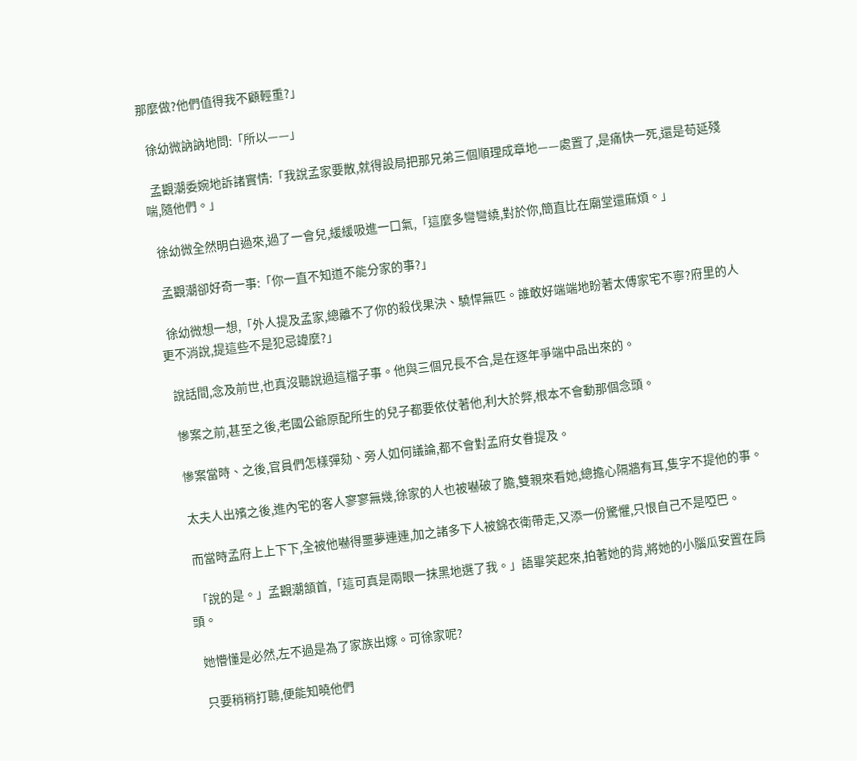那麼做?他們值得我不顧輕重?」

  徐幼微訥訥地問:「所以——」

  孟觀潮委婉地訴諸實情:「我說孟家要散,就得設局把那兄弟三個順理成章地——處置了,是痛快一死,還是苟延殘喘,隨他們。」

  徐幼微全然明白過來,過了一會兒,緩緩吸進一口氣,「這麼多彎彎繞,對於你,簡直比在廟堂還麻煩。」

  孟觀潮卻好奇一事:「你一直不知道不能分家的事?」

  徐幼微想一想,「外人提及孟家,總離不了你的殺伐果決、驍悍無匹。誰敢好端端地盼著太傅家宅不寧?府里的人更不消說,提這些不是犯忌諱麼?」

  說話間,念及前世,也真沒聽說過這檔子事。他與三個兄長不合,是在逐年爭端中品出來的。

  慘案之前,甚至之後,老國公爺原配所生的兒子都要依仗著他,利大於弊,根本不會動那個念頭。

  慘案當時、之後,官員們怎樣彈劾、旁人如何議論,都不會對孟府女眷提及。

  太夫人出殯之後,進內宅的客人寥寥無幾,徐家的人也被嚇破了膽,雙親來看她,總擔心隔牆有耳,隻字不提他的事。

  而當時孟府上上下下,全被他嚇得噩夢連連,加之諸多下人被錦衣衛帶走,又添一份驚懼,只恨自己不是啞巴。

  「說的是。」孟觀潮頷首,「這可真是兩眼一抹黑地選了我。」語畢笑起來,拍著她的背,將她的小腦瓜安置在肩頭。

  她懵懂是必然,左不過是為了家族出嫁。可徐家呢?

  只要稍稍打聽,便能知曉他們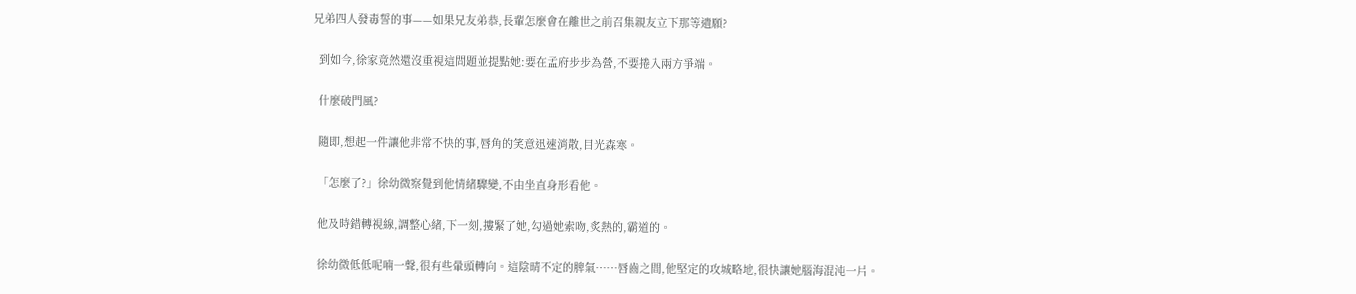兄弟四人發毒誓的事——如果兄友弟恭,長輩怎麼會在離世之前召集親友立下那等遺願?

  到如今,徐家竟然還沒重視這問題並提點她:要在孟府步步為營,不要捲入兩方爭端。

  什麼破門風?

  隨即,想起一件讓他非常不快的事,唇角的笑意迅速消散,目光森寒。

  「怎麼了?」徐幼微察覺到他情緒驟變,不由坐直身形看他。

  他及時錯轉視線,調整心緒,下一刻,摟緊了她,勾過她索吻,炙熱的,霸道的。

  徐幼微低低呢喃一聲,很有些暈頭轉向。這陰晴不定的脾氣……唇齒之間,他堅定的攻城略地,很快讓她腦海混沌一片。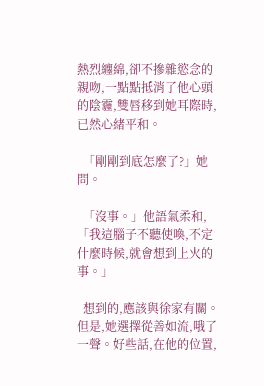熱烈纏綿,卻不摻雜慾念的親吻,一點點抵消了他心頭的陰霾,雙唇移到她耳際時,已然心緒平和。

  「剛剛到底怎麼了?」她問。

  「沒事。」他語氣柔和,「我這腦子不聽使喚,不定什麼時候,就會想到上火的事。」

  想到的,應該與徐家有關。但是,她選擇從善如流,哦了一聲。好些話,在他的位置,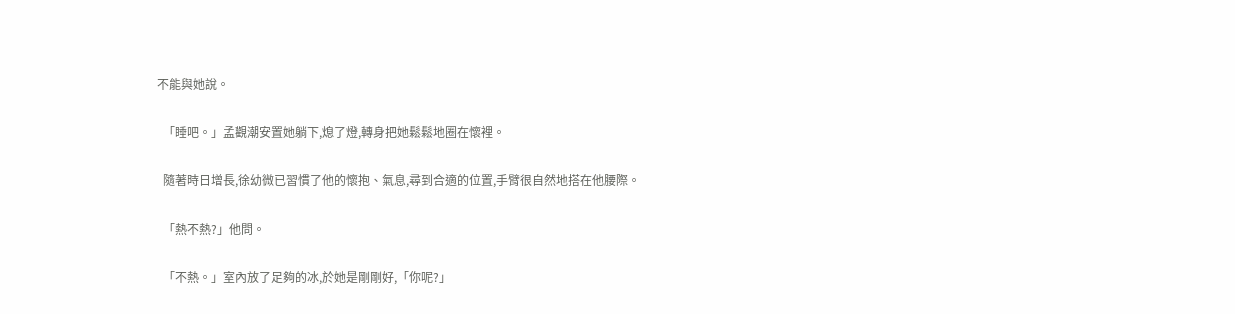不能與她說。

  「睡吧。」孟觀潮安置她躺下,熄了燈,轉身把她鬆鬆地圈在懷裡。

  隨著時日增長,徐幼微已習慣了他的懷抱、氣息,尋到合適的位置,手臂很自然地搭在他腰際。

  「熱不熱?」他問。

  「不熱。」室內放了足夠的冰,於她是剛剛好,「你呢?」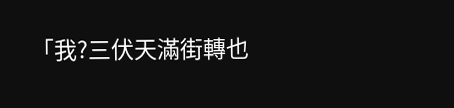「我?三伏天滿街轉也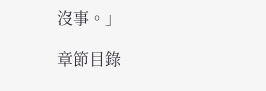沒事。」

章節目錄